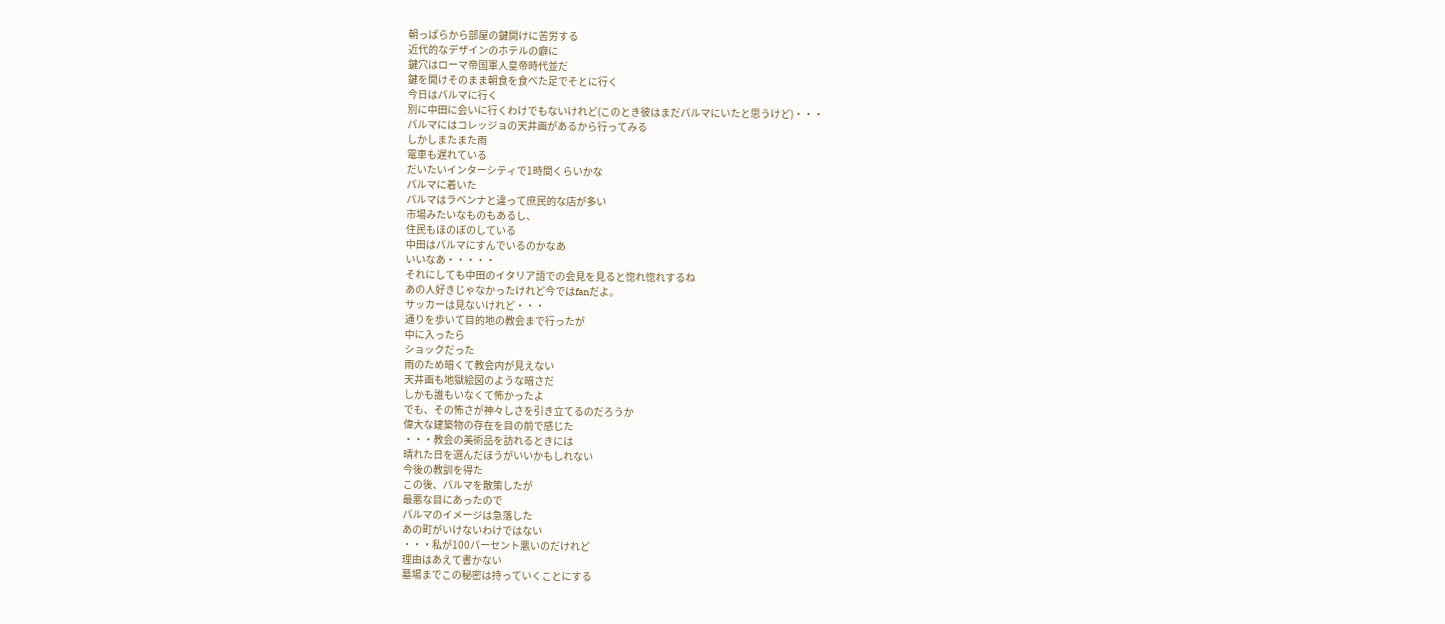朝っぱらから部屋の鍵開けに苦労する
近代的なデザインのホテルの癖に
鍵穴はローマ帝国軍人皇帝時代並だ
鍵を開けそのまま朝食を食べた足でそとに行く
今日はパルマに行く
別に中田に会いに行くわけでもないけれど(このとき彼はまだパルマにいたと思うけど)・・・
パルマにはコレッジョの天井画があるから行ってみる
しかしまたまた雨
電車も遅れている
だいたいインターシティで1時間くらいかな
パルマに着いた
パルマはラベンナと違って庶民的な店が多い
市場みたいなものもあるし、
住民もほのぼのしている
中田はパルマにすんでいるのかなあ
いいなあ・・・・・
それにしても中田のイタリア語での会見を見ると惚れ惚れするね
あの人好きじゃなかったけれど今ではfanだよ。
サッカーは見ないけれど・・・
通りを歩いて目的地の教会まで行ったが
中に入ったら
ショックだった
雨のため暗くて教会内が見えない
天井画も地獄絵図のような暗さだ
しかも誰もいなくて怖かったよ
でも、その怖さが神々しさを引き立てるのだろうか
偉大な建築物の存在を目の前で感じた
・・・教会の美術品を訪れるときには
晴れた日を選んだほうがいいかもしれない
今後の教訓を得た
この後、パルマを散策したが
最悪な目にあったので
パルマのイメージは急落した
あの町がいけないわけではない
・・・私が100パーセント悪いのだけれど
理由はあえて書かない
墓場までこの秘密は持っていくことにする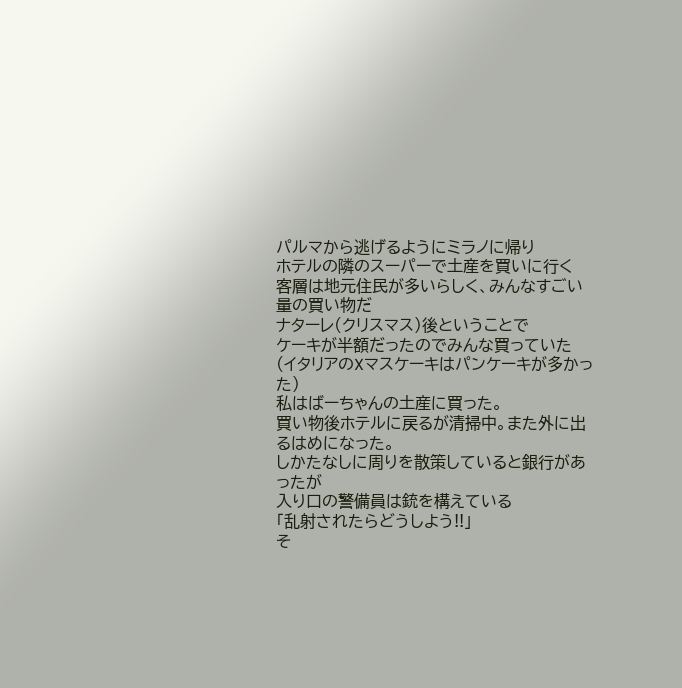パルマから逃げるようにミラノに帰り
ホテルの隣のスーパーで土産を買いに行く
客層は地元住民が多いらしく、みんなすごい量の買い物だ
ナターレ(クリスマス)後ということで
ケーキが半額だったのでみんな買っていた
(イタリアのXマスケーキはパンケーキが多かった)
私はばーちゃんの土産に買った。
買い物後ホテルに戻るが清掃中。また外に出るはめになった。
しかたなしに周りを散策していると銀行があったが
入り口の警備員は銃を構えている
「乱射されたらどうしよう!!」
そ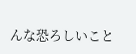んな恐ろしいこと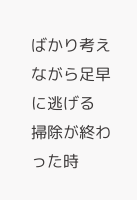ばかり考えながら足早に逃げる
掃除が終わった時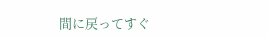間に戻ってすぐ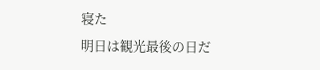寝た
明日は観光最後の日だ